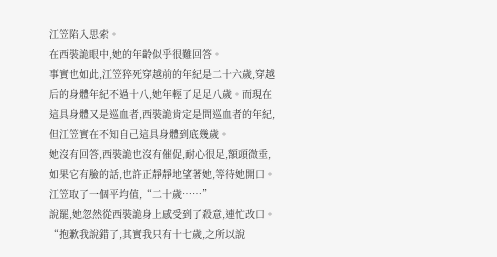江笠陷入思索。
在西裝詭眼中,她的年齡似乎很難回答。
事實也如此,江笠猝死穿越前的年紀是二十六歲,穿越后的身體年紀不過十八,她年輕了足足八歲。而現在這具身體又是巡血者,西裝詭肯定是問巡血者的年紀,但江笠實在不知自己這具身體到底幾歲。
她沒有回答,西裝詭也沒有催促,耐心很足,額頭微垂,如果它有臉的話,也許正靜靜地望著她,等待她開口。
江笠取了一個平均值,“二十歲……”
說罷,她忽然從西裝詭身上感受到了殺意,連忙改口。
“抱歉我說錯了,其實我只有十七歲,之所以說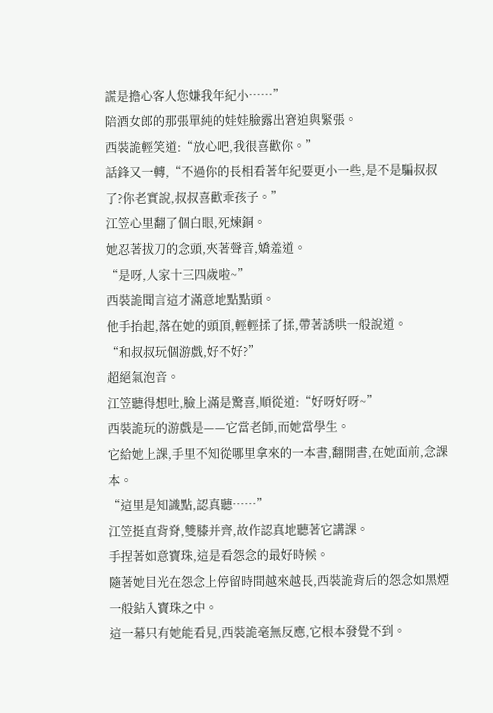謊是擔心客人您嫌我年紀小……”
陪酒女郎的那張單純的娃娃臉露出窘迫與緊張。
西裝詭輕笑道:“放心吧,我很喜歡你。”
話鋒又一轉,“不過你的長相看著年紀要更小一些,是不是騙叔叔了?你老實說,叔叔喜歡乖孩子。”
江笠心里翻了個白眼,死煉銅。
她忍著拔刀的念頭,夾著聲音,嬌羞道。
“是呀,人家十三四歲啦~”
西裝詭聞言這才滿意地點點頭。
他手抬起,落在她的頭頂,輕輕揉了揉,帶著誘哄一般說道。
“和叔叔玩個游戲,好不好?”
超絕氣泡音。
江笠聽得想吐,臉上滿是驚喜,順從道:“好呀好呀~”
西裝詭玩的游戲是——它當老師,而她當學生。
它給她上課,手里不知從哪里拿來的一本書,翻開書,在她面前,念課本。
“這里是知識點,認真聽……”
江笠挺直背脊,雙膝并齊,故作認真地聽著它講課。
手捏著如意寶珠,這是看怨念的最好時候。
隨著她目光在怨念上停留時間越來越長,西裝詭背后的怨念如黑煙一般鉆入寶珠之中。
這一幕只有她能看見,西裝詭毫無反應,它根本發覺不到。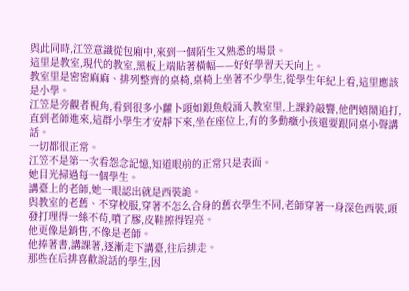與此同時,江笠意識從包廂中,來到一個陌生又熟悉的場景。
這里是教室,現代的教室,黑板上端貼著橫幅——好好學習天天向上。
教室里是密密麻麻、排列整齊的桌椅,桌椅上坐著不少學生,從學生年紀上看,這里應該是小學。
江笠是旁觀者視角,看到很多小蘿卜頭如銀魚般涌入教室里,上課鈴敲響,他們嬉鬧追打,直到老師進來,這群小學生才安靜下來,坐在座位上,有的多動癥小孩還要跟同桌小聲講話。
一切都很正常。
江笠不是第一次看怨念記憶,知道眼前的正常只是表面。
她目光掃過每一個學生。
講臺上的老師,她一眼認出就是西裝詭。
與教室的老舊、不穿校服,穿著不怎么合身的舊衣學生不同,老師穿著一身深色西裝,頭發打理得一絲不茍,噴了膠,皮鞋擦得锃亮。
他更像是銷售,不像是老師。
他捧著書,講課著,逐漸走下講臺,往后排走。
那些在后排喜歡說話的學生,因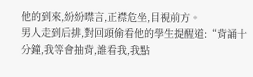他的到來,紛紛噤言,正襟危坐,目視前方。
男人走到后排,對回頭偷看他的學生提醒道:“背誦十分鐘,我等會抽背,誰看我,我點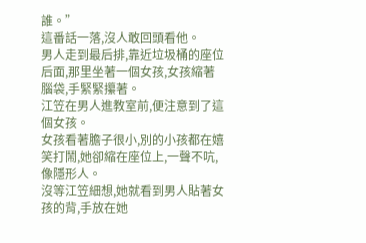誰。”
這番話一落,沒人敢回頭看他。
男人走到最后排,靠近垃圾桶的座位后面,那里坐著一個女孩,女孩縮著腦袋,手緊緊攥著。
江笠在男人進教室前,便注意到了這個女孩。
女孩看著膽子很小,別的小孩都在嬉笑打鬧,她卻縮在座位上,一聲不吭,像隱形人。
沒等江笠細想,她就看到男人貼著女孩的背,手放在她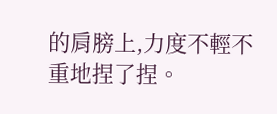的肩膀上,力度不輕不重地捏了捏。